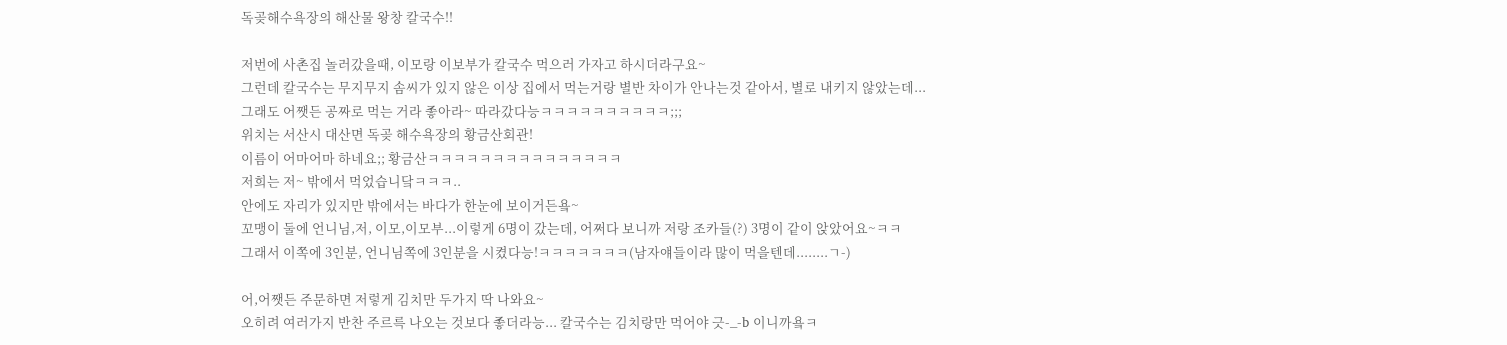독곶해수욕장의 해산물 왕창 칼국수!!

저번에 사촌집 놀러갔을때, 이모랑 이보부가 칼국수 먹으러 가자고 하시더라구요~
그런데 칼국수는 무지무지 솜씨가 있지 않은 이상 집에서 먹는거랑 별반 차이가 안나는것 같아서, 별로 내키지 않았는데...
그래도 어쨋든 공짜로 먹는 거라 좋아라~ 따라갔다능ㅋㅋㅋㅋㅋㅋㅋㅋㅋㅋ;;;
위치는 서산시 대산면 독곶 해수욕장의 황금산회관!
이름이 어마어마 하네요;; 황금산ㅋㅋㅋㅋㅋㅋㅋㅋㅋㅋㅋㅋㅋㅋㅋ
저희는 저~ 밖에서 먹었습니닼ㅋㅋㅋ..
안에도 자리가 있지만 밖에서는 바다가 한눈에 보이거든욬~
꼬맹이 둘에 언니님,저, 이모,이모부...이렇게 6명이 갔는데, 어쩌다 보니까 저랑 조카들(?) 3명이 같이 앉았어요~ㅋㅋ
그래서 이쪽에 3인분, 언니님쪽에 3인분을 시켰다능!ㅋㅋㅋㅋㅋㅋㅋ(남자얘들이라 많이 먹을텐데........ㄱ-)

어,어쨋든 주문하면 저렇게 김치만 두가지 딱 나와요~
오히려 여러가지 반찬 주르륵 나오는 것보다 좋더라능... 칼국수는 김치랑만 먹어야 긋-_-b 이니까욬ㅋ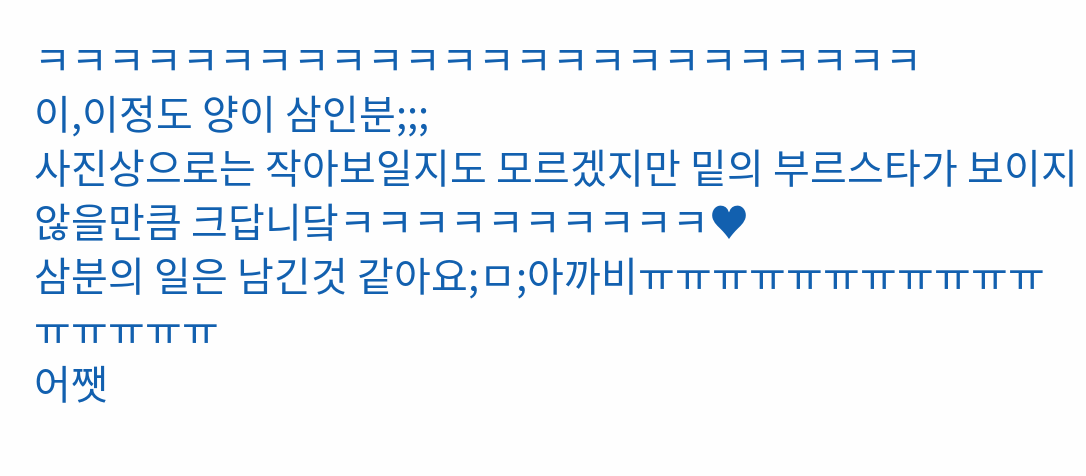ㅋㅋㅋㅋㅋㅋㅋㅋㅋㅋㅋㅋㅋㅋㅋㅋㅋㅋㅋㅋㅋㅋㅋㅋ
이,이정도 양이 삼인분;;;
사진상으로는 작아보일지도 모르겠지만 밑의 부르스타가 보이지 않을만큼 크답니닼ㅋㅋㅋㅋㅋㅋㅋㅋㅋㅋ♥
삼분의 일은 남긴것 같아요;ㅁ;아까비ㅠㅠㅠㅠㅠㅠㅠㅠㅠㅠㅠㅠㅠㅠㅠㅠ
어쨋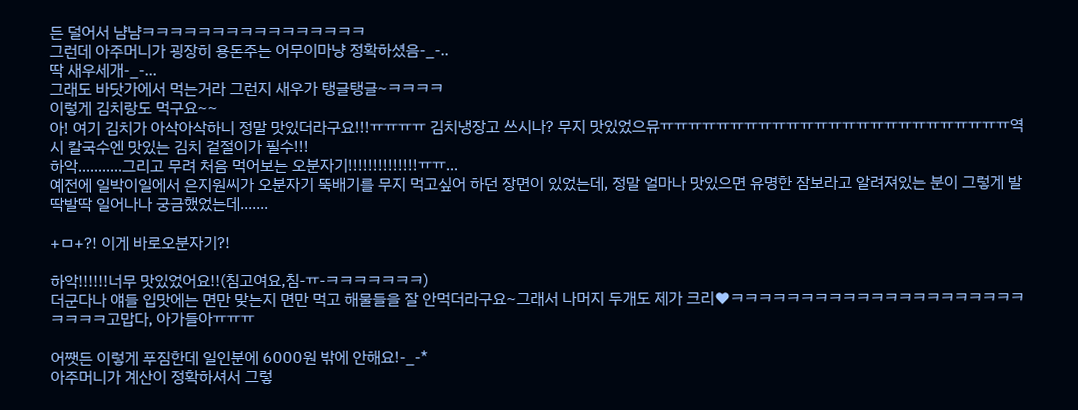든 덜어서 냠냠ㅋㅋㅋㅋㅋㅋㅋㅋㅋㅋㅋㅋㅋㅋㅋㅋ
그런데 아주머니가 굉장히 용돈주는 어무이마냥 정확하셨음-_-..
딱 새우세개-_-...
그래도 바닷가에서 먹는거라 그런지 새우가 탱글탱글~ㅋㅋㅋㅋ
이렇게 김치랑도 먹구요~~
아! 여기 김치가 아삭아삭하니 정말 맛있더라구요!!!ㅠㅠㅠㅠ 김치냉장고 쓰시나? 무지 맛있었으뮤ㅠㅠㅠㅠㅠㅠㅠㅠㅠㅠㅠㅠㅠㅠㅠㅠㅠㅠㅠㅠㅠㅠㅠㅠㅠ역시 칼국수엔 맛있는 김치 겉절이가 필수!!!
하악...........그리고 무려 처음 먹어보는 오분자기!!!!!!!!!!!!!!ㅠㅠ...
예전에 일박이일에서 은지원씨가 오분자기 뚝배기를 무지 먹고싶어 하던 장면이 있었는데, 정말 얼마나 맛있으면 유명한 잠보라고 알려져있는 분이 그렇게 발딱발딱 일어나나 궁금했었는데.......

+ㅁ+?! 이게 바로오분자기?!

하악!!!!!!너무 맛있었어요!!(침고여요,침-ㅠ-ㅋㅋㅋㅋㅋㅋㅋ)
더군다나 얘들 입맛에는 면만 맞는지 면만 먹고 해물들을 잘 안먹더라구요~그래서 나머지 두개도 제가 크리♥ㅋㅋㅋㅋㅋㅋㅋㅋㅋㅋㅋㅋㅋㅋㅋㅋㅋㅋㅋㅋㅋㅋㅋㅋㅋ고맙다, 아가들아ㅠㅠㅠ

어쨋든 이렇게 푸짐한데 일인분에 6000원 밖에 안해요!-_-*
아주머니가 계산이 정확하셔서 그렇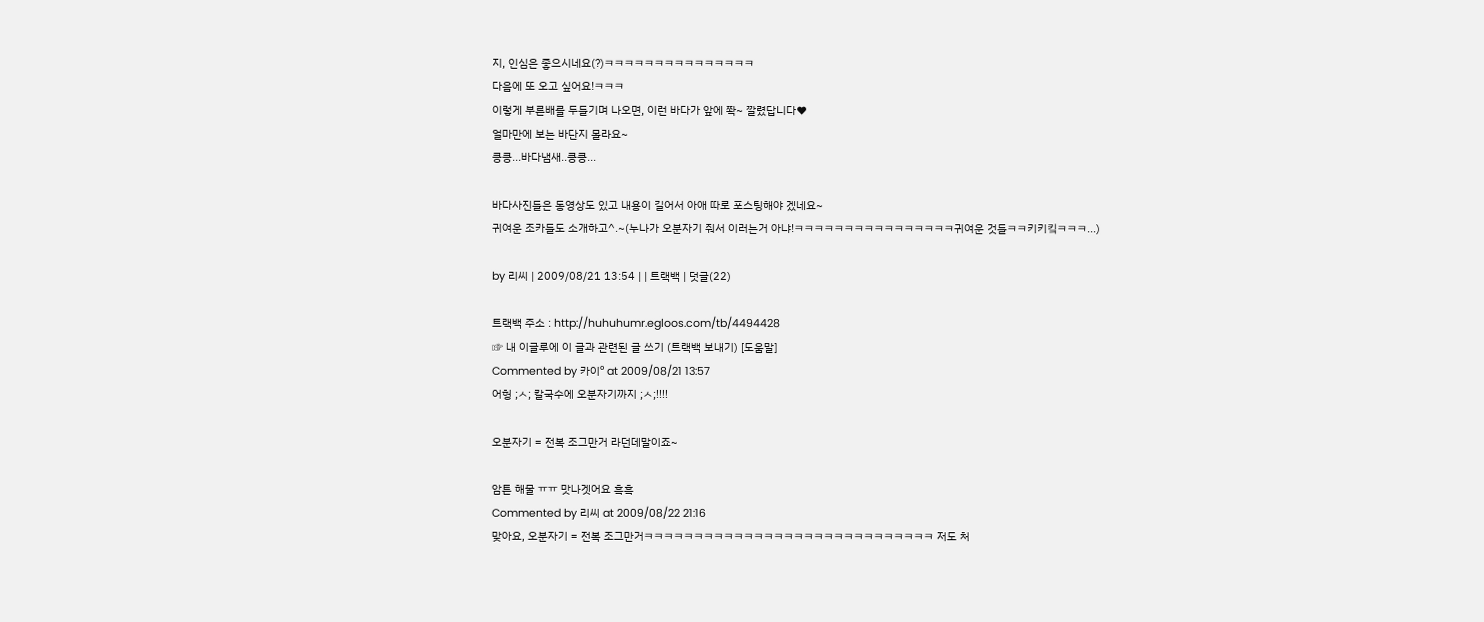지, 인심은 좋으시네요(?)ㅋㅋㅋㅋㅋㅋㅋㅋㅋㅋㅋㅋㅋㅋㅋ
다음에 또 오고 싶어요!ㅋㅋㅋ
이렇게 부른배를 두들기며 나오면, 이런 바다가 앞에 쫙~ 깔렸답니다♥
얼마만에 보는 바단지 몰라요~
킁킁...바다냄새..킁킁...

바다사진들은 동영상도 있고 내용이 길어서 아애 따로 포스팅해야 겠네요~
귀여운 조카들도 소개하고^.~(누나가 오분자기 줘서 이러는거 아냐!ㅋㅋㅋㅋㅋㅋㅋㅋㅋㅋㅋㅋㅋㅋㅋㅋ귀여운 것들ㅋㅋ키키킼ㅋㅋㅋ...)

by 리씨 | 2009/08/21 13:54 | | 트랙백 | 덧글(22)

트랙백 주소 : http://huhuhumr.egloos.com/tb/4494428
☞ 내 이글루에 이 글과 관련된 글 쓰기 (트랙백 보내기) [도움말]
Commented by 카이º at 2009/08/21 13:57
어헝 ;ㅅ; 칼국수에 오분자기까지 ;ㅅ;!!!!

오분자기 = 전복 조그만거 라던데말이죠~

암튼 해물 ㅠㅠ 맛나겟어요 흑흑
Commented by 리씨 at 2009/08/22 21:16
맞아요, 오분자기 = 전복 조그만거ㅋㅋㅋㅋㅋㅋㅋㅋㅋㅋㅋㅋㅋㅋㅋㅋㅋㅋㅋㅋㅋㅋㅋㅋㅋㅋㅋㅋㅋ 저도 처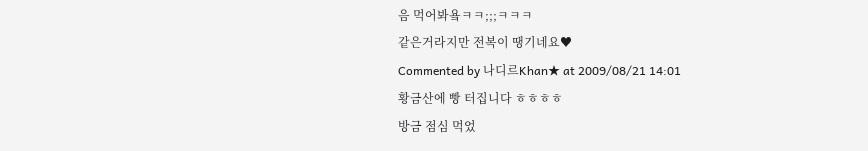음 먹어봐욬ㅋㅋ;;;ㅋㅋㅋ
같은거라지만 전복이 땡기네요♥
Commented by 나디르Khan★ at 2009/08/21 14:01
황금산에 빵 터집니다 ㅎㅎㅎㅎ
방금 점심 먹었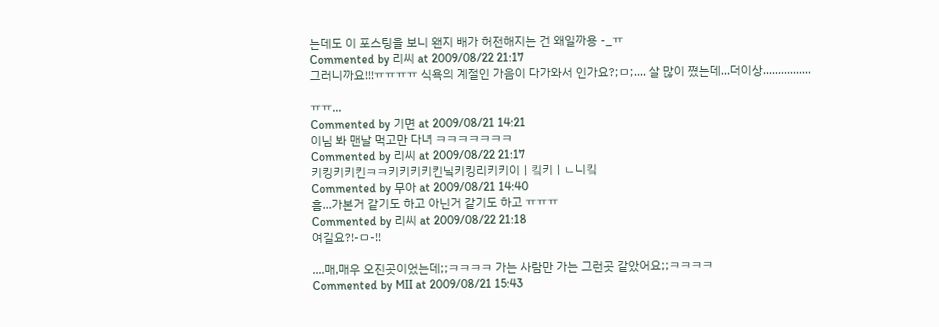는데도 이 포스팅을 보니 왠지 배가 허전해지는 건 왜일까용 -_ㅠ
Commented by 리씨 at 2009/08/22 21:17
그러니까요!!!ㅠㅠㅠㅠ 식욕의 계절인 가음이 다가와서 인가요?;ㅁ;.... 살 많이 쪘는데...더이상................

ㅠㅠ...
Commented by 기면 at 2009/08/21 14:21
이님 봐 맨날 먹고만 다녀 ㅋㅋㅋㅋㅋㅋㅋ
Commented by 리씨 at 2009/08/22 21:17
키킹키키킨ㅋㅋ키키키키킨닠키킹리키키이ㅣ킼키ㅣㄴ니킼
Commented by 무아 at 2009/08/21 14:40
흠...가본거 같기도 하고 아닌거 같기도 하고 ㅠㅠㅠ
Commented by 리씨 at 2009/08/22 21:18
여길요?!-ㅁ-!!

....매,매우 오진곳이었는데;;ㅋㅋㅋㅋ 가는 사람만 가는 그런곳 같았어요;;ㅋㅋㅋㅋ
Commented by MII at 2009/08/21 15:43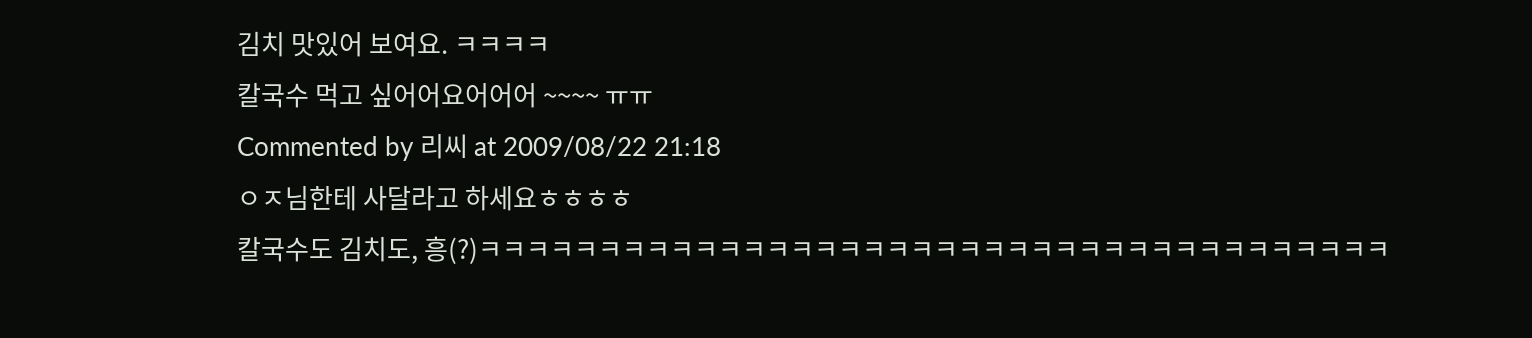김치 맛있어 보여요. ㅋㅋㅋㅋ
칼국수 먹고 싶어어요어어어 ~~~~ ㅠㅠ
Commented by 리씨 at 2009/08/22 21:18
ㅇㅈ님한테 사달라고 하세요ㅎㅎㅎㅎ
칼국수도 김치도, 흥(?)ㅋㅋㅋㅋㅋㅋㅋㅋㅋㅋㅋㅋㅋㅋㅋㅋㅋㅋㅋㅋㅋㅋㅋㅋㅋㅋㅋㅋㅋㅋㅋㅋㅋㅋㅋㅋㅋㅋ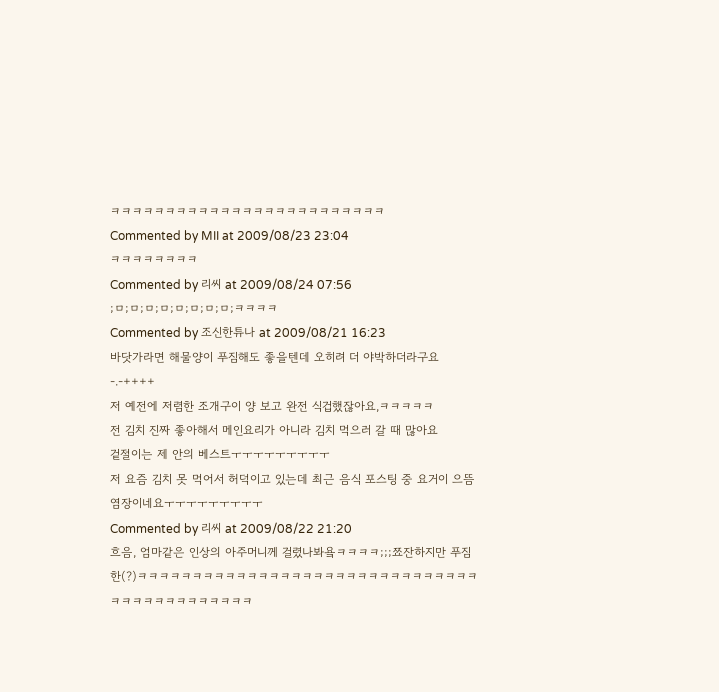ㅋㅋㅋㅋㅋㅋㅋㅋㅋㅋㅋㅋㅋㅋㅋㅋㅋㅋㅋㅋㅋㅋㅋㅋㅋ
Commented by MII at 2009/08/23 23:04
ㅋㅋㅋㅋㅋㅋㅋㅋ
Commented by 리씨 at 2009/08/24 07:56
;ㅁ;ㅁ;ㅁ;ㅁ;ㅁ;ㅁ;ㅁ;ㅁ;ㅋㅋㅋㅋ
Commented by 조신한튜나 at 2009/08/21 16:23
바닷가라면 해물양이 푸짐해도 좋을텐데 오히려 더 야박하더라구요-.-++++
저 예전에 저렴한 조개구이 양 보고 완전 식겁했잖아요,ㅋㅋㅋㅋㅋ
전 김치 진짜 좋아해서 메인요리가 아니라 김치 먹으러 갈 때 많아요
겉절이는 제 안의 베스트ㅜㅜㅜㅜㅜㅜㅜㅜㅜ
저 요즘 김치 못 먹어서 허덕이고 있는데 최근 음식 포스팅 중 요거이 으뜸 염장이네요ㅜㅜㅜㅜㅜㅜㅜㅜㅜ
Commented by 리씨 at 2009/08/22 21:20
흐음, 엄마같은 인상의 아주머니께 걸렸나봐욬ㅋㅋㅋㅋ;;;쬬잔하지만 푸짐한(?)ㅋㅋㅋㅋㅋㅋㅋㅋㅋㅋㅋㅋㅋㅋㅋㅋㅋㅋㅋㅋㅋㅋㅋㅋㅋㅋㅋㅋㅋㅋㅋㅋㅋㅋㅋㅋㅋㅋㅋㅋㅋㅋㅋㅋ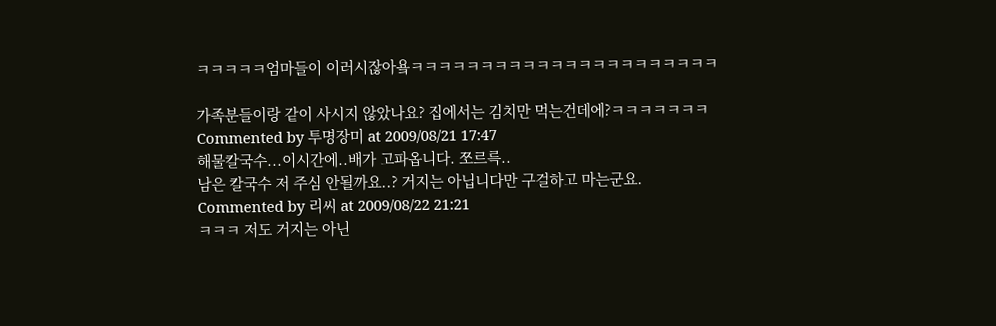ㅋㅋㅋㅋㅋ엄마들이 이러시잖아욬ㅋㅋㅋㅋㅋㅋㅋㅋㅋㅋㅋㅋㅋㅋㅋㅋㅋㅋㅋㅋㅋㅋ

가족분들이랑 같이 사시지 않았나요? 집에서는 김치만 먹는건데에?ㅋㅋㅋㅋㅋㅋㅋ
Commented by 투명장미 at 2009/08/21 17:47
해물칼국수...이시간에..배가 고파옵니다. 쪼르륵..
남은 칼국수 저 주심 안될까요..? 거지는 아닙니다만 구걸하고 마는군요.
Commented by 리씨 at 2009/08/22 21:21
ㅋㅋㅋ 저도 거지는 아닌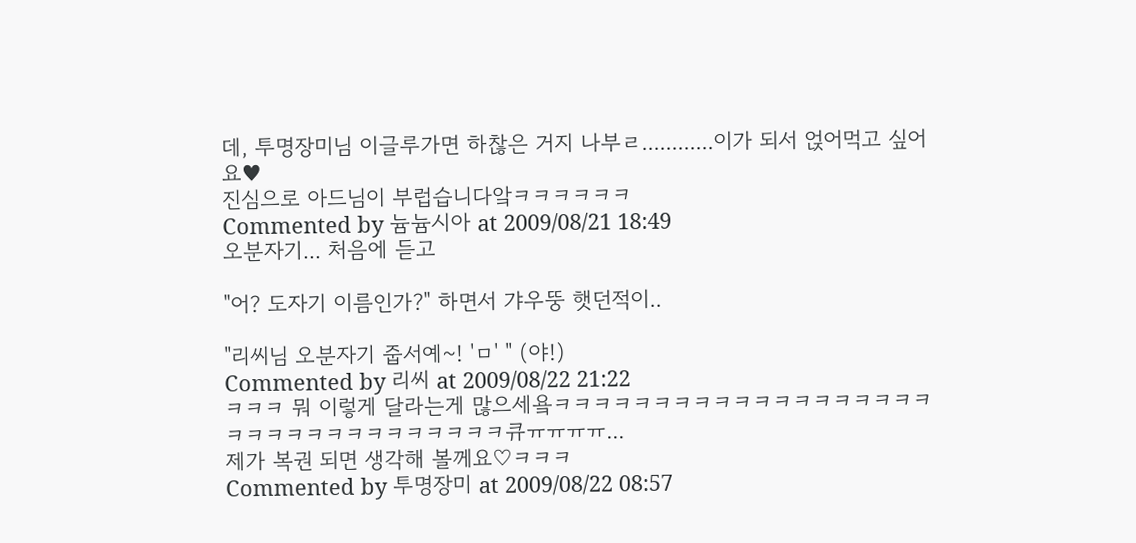데, 투명장미님 이글루가면 하찮은 거지 나부ㄹ............이가 되서 얹어먹고 싶어요♥
진심으로 아드님이 부럽습니다앜ㅋㅋㅋㅋㅋㅋ
Commented by 늄늄시아 at 2009/08/21 18:49
오분자기... 처음에 듣고

"어? 도자기 이름인가?" 하면서 갸우뚱 햇던적이..

"리씨님 오분자기 줍서예~! 'ㅁ' " (야!)
Commented by 리씨 at 2009/08/22 21:22
ㅋㅋㅋ 뭐 이렇게 달라는게 많으세욬ㅋㅋㅋㅋㅋㅋㅋㅋㅋㅋㅋㅋㅋㅋㅋㅋㅋㅋㅋㅋㅋㅋㅋㅋㅋㅋㅋㅋㅋㅋㅋㅋㅋ큐ㅠㅠㅠㅠ...
제가 복권 되면 생각해 볼께요♡ㅋㅋㅋ
Commented by 투명장미 at 2009/08/22 08:57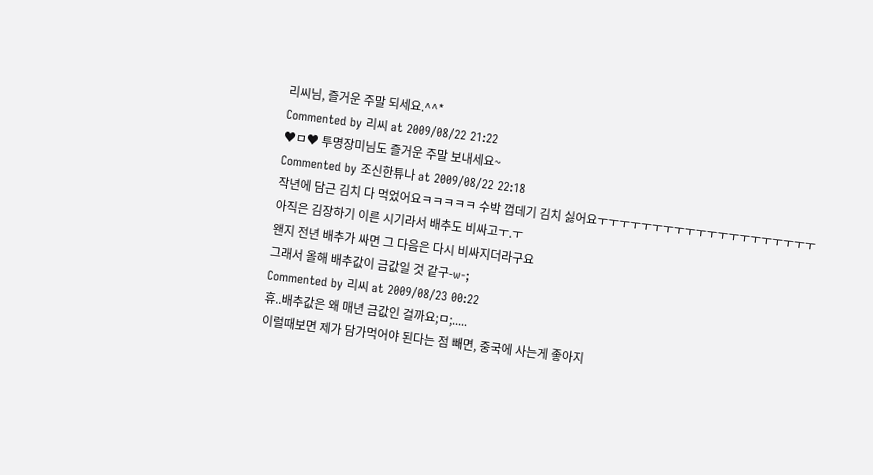리씨님, 즐거운 주말 되세요.^^*
Commented by 리씨 at 2009/08/22 21:22
♥ㅁ♥ 투명장미님도 즐거운 주말 보내세요~
Commented by 조신한튜나 at 2009/08/22 22:18
작년에 담근 김치 다 먹었어요ㅋㅋㅋㅋㅋ 수박 껍데기 김치 싫어요ㅜㅜㅜㅜㅜㅜㅜㅜㅜㅜㅜㅜㅜㅜㅜㅜㅜㅜㅜㅜ
아직은 김장하기 이른 시기라서 배추도 비싸고ㅜ.ㅜ
왠지 전년 배추가 싸면 그 다음은 다시 비싸지더라구요
그래서 올해 배추값이 금값일 것 같구-w-;
Commented by 리씨 at 2009/08/23 00:22
휴..배추값은 왜 매년 금값인 걸까요;ㅁ;.....
이럴때보면 제가 담가먹어야 된다는 점 빼면, 중국에 사는게 좋아지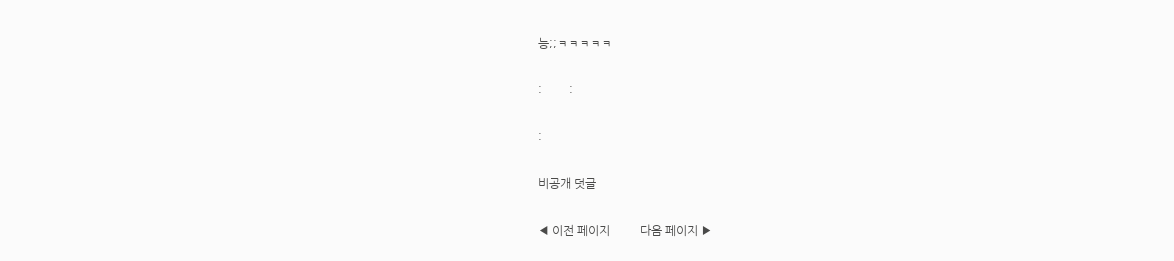능;;ㅋㅋㅋㅋㅋ

:         :

:

비공개 덧글

◀ 이전 페이지          다음 페이지 ▶